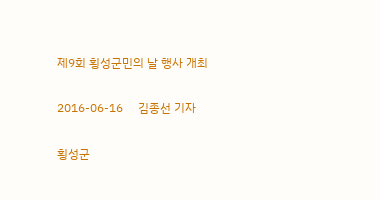제9회 횡성군민의 날 행사 개최

2016-06-16     김종선 기자

횡성군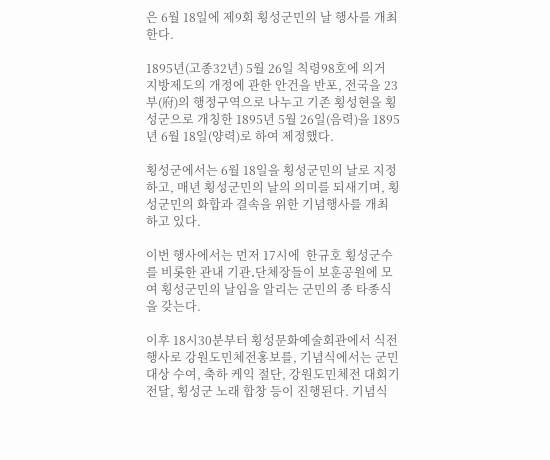은 6월 18일에 제9회 횡성군민의 날 행사를 개최한다.

1895년(고종32년) 5월 26일 칙령98호에 의거 지방제도의 개정에 관한 안건을 반포, 전국을 23부(府)의 행정구역으로 나누고 기존 횡성현을 횡성군으로 개칭한 1895년 5월 26일(음력)을 1895년 6월 18일(양력)로 하여 제정했다.

횡성군에서는 6월 18일을 횡성군민의 날로 지정하고, 매년 횡성군민의 날의 의미를 되새기며, 횡성군민의 화합과 결속을 위한 기념행사를 개최하고 있다.

이번 행사에서는 먼저 17시에  한규호 횡성군수를 비롯한 관내 기관․단체장들이 보훈공원에 모여 횡성군민의 날임을 알리는 군민의 종 타종식을 갖는다.

이후 18시30분부터 횡성문화예술회관에서 식전행사로 강원도민체전홍보를, 기념식에서는 군민대상 수여, 축하 케익 절단, 강원도민체전 대회기 전달, 횡성군 노래 합창 등이 진행된다. 기념식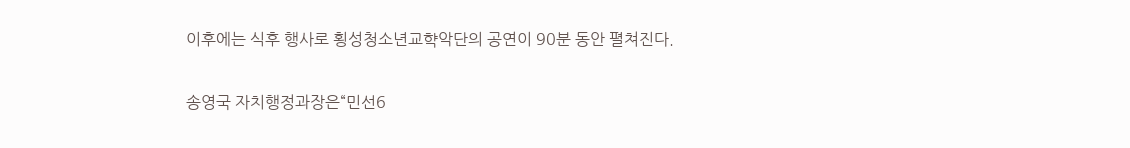이후에는 식후 행사로 횡성청소년교햑악단의 공연이 90분 동안 펼쳐진다.

송영국 자치행정과장은“민선6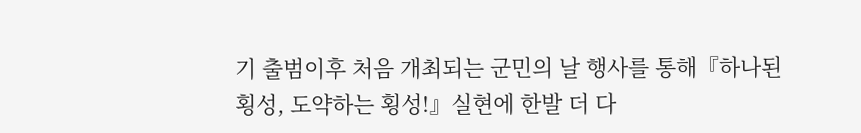기 출범이후 처음 개최되는 군민의 날 행사를 통해『하나된 횡성, 도약하는 횡성!』실현에 한발 더 다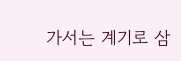가서는 계기로 삼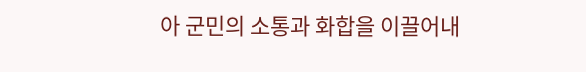아 군민의 소통과 화합을 이끌어내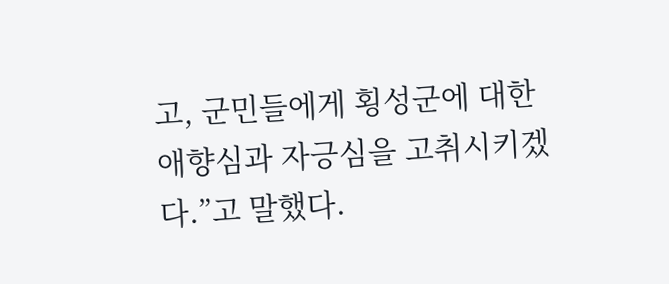고, 군민들에게 횡성군에 대한 애향심과 자긍심을 고취시키겠다.”고 말했다.